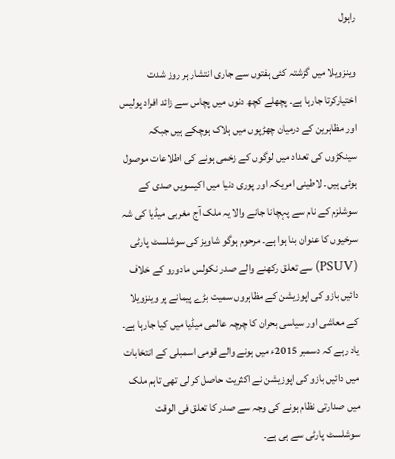راہول

وینزویلا میں گزشتہ کئی ہفتوں سے جاری انتشار ہر روز شدت اختیارکرتا جارہا ہے۔ پچھلے کچھ دنوں میں پچاس سے زائد افراد پولیس اور مظاہرین کے درمیان چھڑپوں میں ہلاک ہوچکے ہیں جبکہ سینکڑوں کی تعداد میں لوگوں کے زخمی ہونے کی اطلاعات موصول ہوئی ہیں۔ لاطینی امریکہ اور پوری دنیا میں اکیسویں صدی کے سوشلزم کے نام سے پہچانا جانے والا یہ ملک آج مغربی میڈیا کی شہ سرخیوں کا عنوان بنا ہوا ہے۔ مرحوم ہوگو شاویز کی سوشلسٹ پارٹی (PSUV) سے تعلق رکھنے والے صدر نکولس مادورو کے خلاف دائیں بازو کی اپوزیشن کے مظاہروں سمیت بڑے پیمانے پر وینزویلا کے معاشی اور سیاسی بحران کا چرچہ عالمی میڈیا میں کیا جارہا ہے۔ یاد رہے کہ دسمبر 2015ء میں ہونے والے قومی اسمبلی کے انتخابات میں دائیں بازو کی اپوزیشن نے اکثریت حاصل کر لی تھی تاہم ملک میں صدارتی نظام ہونے کی وجہ سے صدر کا تعلق فی الوقت سوشلسٹ پارٹی سے ہی ہے۔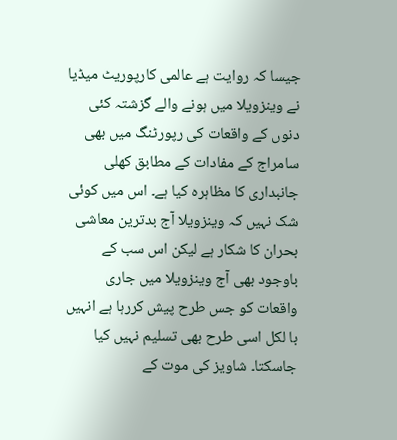جیسا کہ روایت ہے عالمی کارپوریٹ میڈیا نے وینزویلا میں ہونے والے گزشتہ کئی دنوں کے واقعات کی رپورٹنگ میں بھی سامراج کے مفادات کے مطابق کھلی جانبداری کا مظاہرہ کیا ہے۔ اس میں کوئی شک نہیں کہ وینزویلا آج بدترین معاشی بحران کا شکار ہے لیکن اس سب کے باوجود بھی آج وینزویلا میں جاری واقعات کو جس طرح پیش کررہا ہے انہیں با لکل اسی طرح بھی تسلیم نہیں کیا جاسکتا۔ شاویز کی موت کے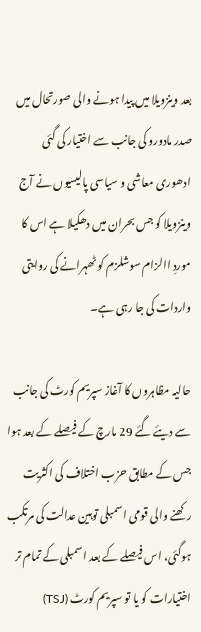بعد وینزویلا میں پیدا ہونے والی صورتحال میں صدر مادورو کی جانب سے اختیار کی گئی ادھوری معاشی و سیاسی پالیسیوں نے آج وینزویلا کو جس بحران میں دھکیلا ہے اس کا موردِ االزام سوشلزم کو ٹھہرانے کی روایتی واردات کی جا رہی ہے۔

حالیہ مظاہروں کا آغاز سپریم کورٹ کی جانب سے دیئے گئے 29 مارچ کے فیصلے کے بعد ہوا جس کے مطابق حزب اختلاف کی اکثریت رکھنے والی قومی اسمبلی توہین عدالت کی مرتکب ہوگئی، اس فیصلے کے بعد اسمبلی کے تمام تر اختیارات کو یا تو سپریم کورٹ (TSJ)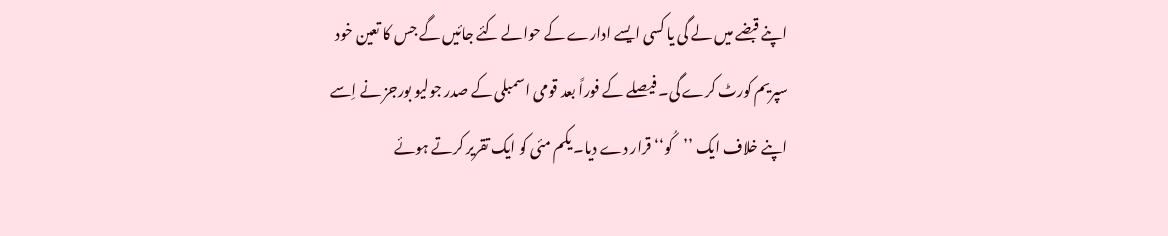اپنے قبضے میں لے گی یا کسی ایسے ادارے کے حوالے کئے جائیں گے جس کا تعین خود سپریم کورٹ کرے گی۔ فیصلے کے فوراً بعد قومی اسمبلی کے صدر جولیو بورجز نے اِسے اپنے خلاف ایک ’’کُو‘‘ قرار دے دیا۔ یکم مئی کو ایک تقریر کرتے ہوئے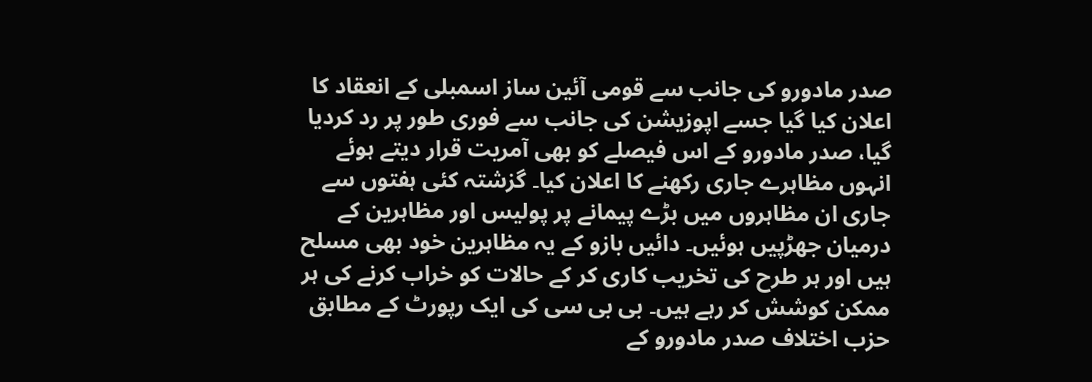صدر مادورو کی جانب سے قومی آئین ساز اسمبلی کے انعقاد کا اعلان کیا گیا جسے اپوزیشن کی جانب سے فوری طور پر رد کردیا گیا، صدر مادورو کے اس فیصلے کو بھی آمریت قرار دیتے ہوئے انہوں مظاہرے جاری رکھنے کا اعلان کیا۔ گزشتہ کئی ہفتوں سے جاری ان مظاہروں میں بڑے پیمانے پر پولیس اور مظاہرین کے درمیان جھڑپیں ہوئیں۔ دائیں بازو کے یہ مظاہرین خود بھی مسلح ہیں اور ہر طرح کی تخریب کاری کر کے حالات کو خراب کرنے کی ہر ممکن کوشش کر رہے ہیں۔ بی بی سی کی ایک رپورٹ کے مطابق حزب اختلاف صدر مادورو کے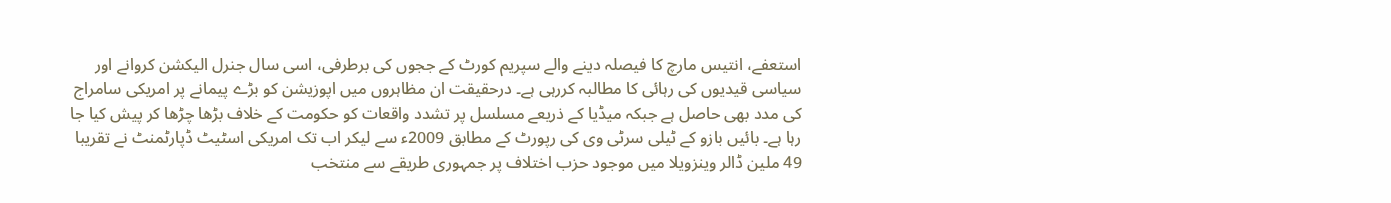استعفے، انتیس مارچ کا فیصلہ دینے والے سپریم کورٹ کے ججوں کی برطرفی، اسی سال جنرل الیکشن کروانے اور سیاسی قیدیوں کی رہائی کا مطالبہ کررہی ہے۔ درحقیقت ان مظاہروں میں اپوزیشن کو بڑے پیمانے پر امریکی سامراج کی مدد بھی حاصل ہے جبکہ میڈیا کے ذریعے مسلسل پر تشدد واقعات کو حکومت کے خلاف بڑھا چڑھا کر پیش کیا جا رہا ہے۔ بائیں بازو کے ٹیلی سرٹی وی کی رپورٹ کے مطابق 2009ء سے لیکر اب تک امریکی اسٹیٹ ڈپارٹمنٹ نے تقریبا 49 ملین ڈالر وینزویلا میں موجود حزب اختلاف پر جمہوری طریقے سے منتخب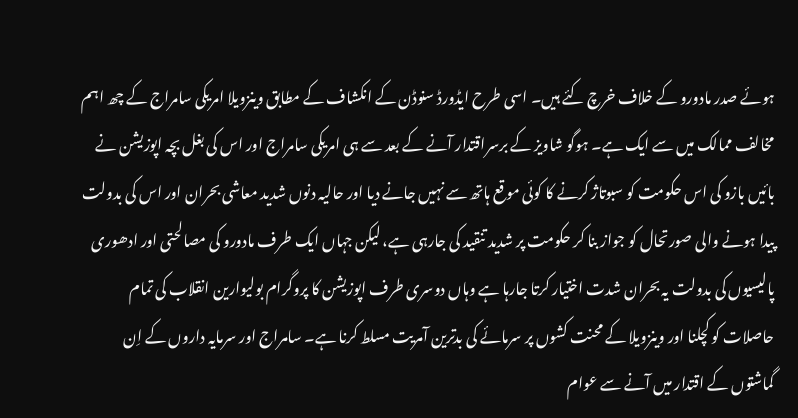ہوئے صدر مادورو کے خلاف خرچ کئے ہیں۔ اسی طرح ایڈورڈ سنوڈن کے انکشاف کے مطابق وینزویلا امریکی سامراج کے چھ اہم مخالف ممالک میں سے ایک ہے۔ ہوگو شاویز کے برسراقتدار آنے کے بعد سے ہی امریکی سامراج اور اس کی بغل بچہ اپوزیشن نے بائیں بازو کی اس حکومت کو سبوتاژ کرنے کا کوئی موقع ہاتھ سے نہیں جانے دیا اور حالیہ دنوں شدید معاشی بحران اور اس کی بدولت پیدا ہونے والی صورتحال کو جواز بنا کر حکومت پر شدید تنقید کی جارہی ہے، لیکن جہاں ایک طرف مادورو کی مصالحتی اور ادھوری پالیسیوں کی بدولت یہ بحران شدت اختیار کرتا جارہا ہے وہاں دوسری طرف اپوزیشن کا پروگرام بولیوارین انقلاب کی تمام حاصلات کو کچلنا اور وینزویلا کے محنت کشوں پر سرمائے کی بدترین آمریت مسلط کرنا ہے۔ سامراج اور سرمایہ داروں کے اِن گماشتوں کے اقتدار میں آنے سے عوام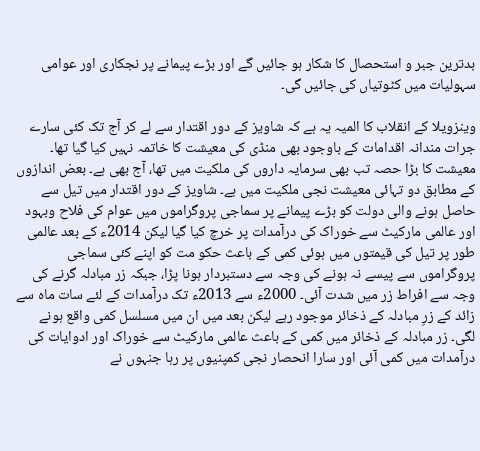بدترین جبر و استحصال کا شکار ہو جائیں گے اور بڑے پیمانے پر نجکاری اور عوامی سہولیات میں کٹوتیاں کی جائیں گی۔

وینزویلا کے انقلاب کا المیہ یہ ہے کہ شاویز کے دور اقتدار سے لے کر آج تک کئی سارے جرات مندانہ اقدامات کے باوجود بھی منڈی کی معیشت کا خاتمہ نہیں کیا گیا تھا۔ معیشت کا بڑا حصہ تب بھی سرمایہ داروں کی ملکیت میں تھا، آج بھی ہے۔ بعض اندازوں کے مطابق دو تہائی معیشت نجی ملکیت میں ہے۔ شاویز کے دور اقتدار میں تیل سے حاصل ہونے والی دولت کو بڑے پیمانے پر سماجی پروگراموں میں عوام کی فلاح وبہود اور عالمی مارکیٹ سے خوراک کی درآمدات پر خرچ کیا گیا لیکن 2014ء کے بعد عالمی طور پر تیل کی قیمتوں میں ہوئی کمی کے باعث حکو مت کو اپنے کئی سماجی پروگراموں سے پیسے نہ ہونے کی وجہ سے دستبردار ہونا پڑا، جبکہ زر مبادلہ گرنے کی وجہ سے افراط زر میں شدت آئی۔ 2000ء سے 2013ء تک درآمدات کے لئے سات ماہ سے زائد کے زرِ مبادلہ کے ذخائر موجود رہے لیکن بعد میں ان میں مسلسل کمی واقع ہونے لگی۔ زر مبادلہ کے ذخائر میں کمی کے باعث عالمی مارکیٹ سے خوراک اور ادوایات کی درآمدات میں کمی آئی اور سارا انحصار نجی کمپنیوں پر رہا جنہوں نے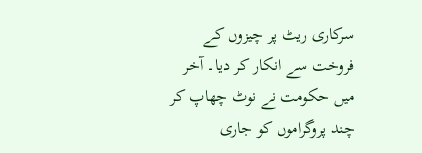سرکاری ریٹ پر چیزوں کے فروخت سے انکار کر دیا۔ آخر میں حکومت نے نوٹ چھاپ کر چند پروگراموں کو جاری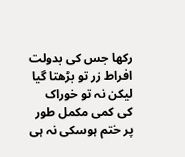رکھا جس کی بدولت افراط زر تو بڑھتا گیا لیکن نہ تو خوراک کی کمی مکمل طور پر ختم ہوسکی نہ ہی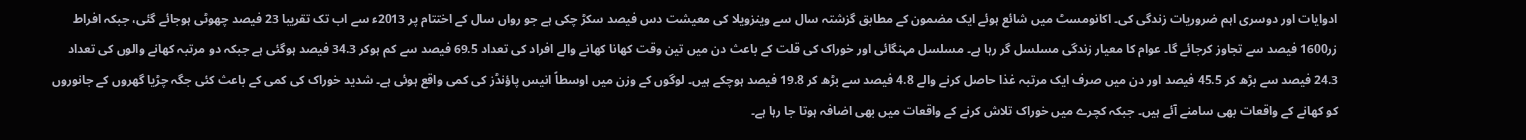ادوایات اور دوسری اہم ضروریات زندگی کی۔ اکانومسٹ میں شائع ہوئے ایک مضمون کے مطابق گزشتہ سال سے وینزویلا کی معیشت دس فیصد سکڑ چکی ہے جو رواں سال کے اختتام پر 2013ء سے اب تک تقریبا 23 فیصد چھوٹی ہوجائے گئی، جبکہ افراط زر1600 فیصد سے تجاوز کرجائے گا۔ عوام کا معیار زندگی مسلسل گر رہا ہے۔ مسلسل مہنگائی اور خوراک کی قلت کے باعث دن میں تین وقت کھانا کھانے والے افراد کی تعداد 69.5 فیصد سے کم ہوکر 34.3 فیصد ہوگئی ہے جبکہ دو مرتبہ کھانے والوں کی تعداد 24.3 فیصد سے بڑھ کر 45.5 فیصد اور دن میں صرف ایک مرتبہ غذا حاصل کرنے والے 4.8 فیصد سے بڑھ کر 19.8 فیصد ہوچکے ہیں۔ لوگوں کے وزن میں اوسطاً انیس پاؤنڈز کی کمی واقع ہوئی ہے۔ شدید خوراک کی کمی کے باعث کئی جگہ چڑیا گھروں کے جانوروں کو کھانے کے واقعات بھی سامنے آئے ہیں۔ جبکہ کچرے میں خوراک تلاش کرنے کے واقعات میں بھی اضافہ ہوتا جا رہا ہے۔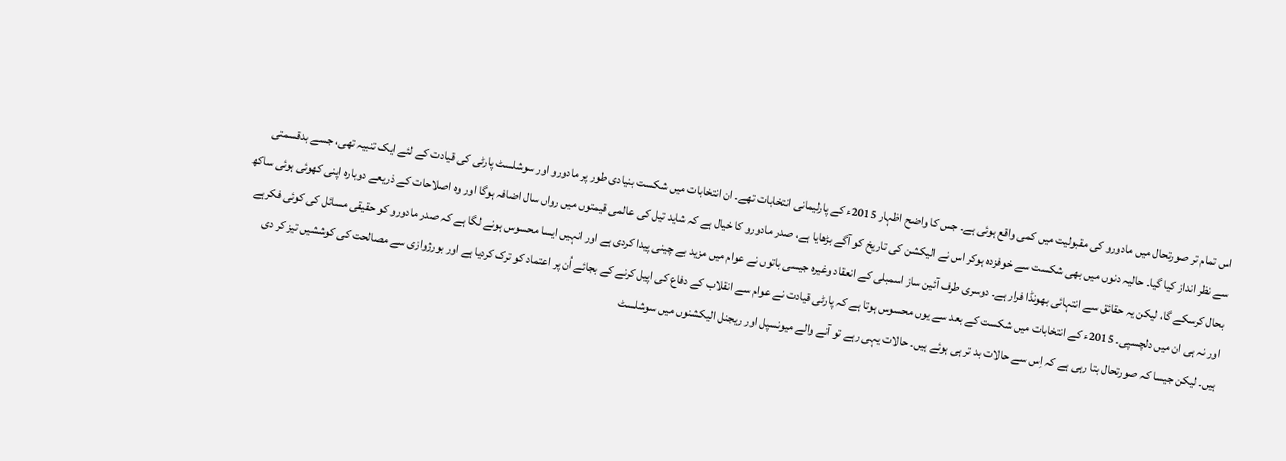اس تمام تر صورتحال میں مادورو کی مقبولیت میں کمی واقع ہوئی ہے۔ جس کا واضح اظہار 2015ء کے پارلیمانی انتخابات تھے۔ ان انتخابات میں شکست بنیادی طور پر مادورو اور سوشلسٹ پارٹی کی قیادت کے لئے ایک تنبیہ تھی، جسے بدقسمتی سے نظر انداز کیا گیا۔ حالیہ دنوں میں بھی شکست سے خوفزدہ ہوکر اس نے الیکشن کی تاریخ کو آگے بڑھایا ہے، صدر مادورو کا خیال ہے کہ شاید تیل کی عالمی قیمتوں میں رواں سال اضافہ ہوگا اور وہ اصلاحات کے ذریعے دوبارہ اپنی کھوئی ہوئی ساکھ بحال کرسکے گا، لیکن یہ حقائق سے انتہائی بھونڈا فرار ہے۔ دوسری طرف آئین ساز اسمبلی کے انعقاد وغیرہ جیسی باتوں نے عوام میں مزید بے چینی پیدا کردی ہے اور انہیں ایسا محسوس ہونے لگا ہے کہ صدر مادورو کو حقیقی مسائل کی کوئی فکرہے اور نہ ہی ان میں دلچسپی۔ 2015ء کے انتخابات میں شکست کے بعد سے یوں محسوس ہوتا ہے کہ پارٹی قیادت نے عوام سے انقلاب کے دفاع کی اپیل کرنے کے بجائے اُن پر اعتماد کو ترک کردیا ہے اور بورژوازی سے مصالحت کی کوششیں تیز کر دی ہیں۔ لیکن جیسا کہ صورتحال بتا رہی ہے کہ اِس سے حالات بد تر ہی ہوئے ہیں۔ حالات یہی رہے تو آنے والے میونسپل اور ریجنل الیکشنوں میں سوشلسٹ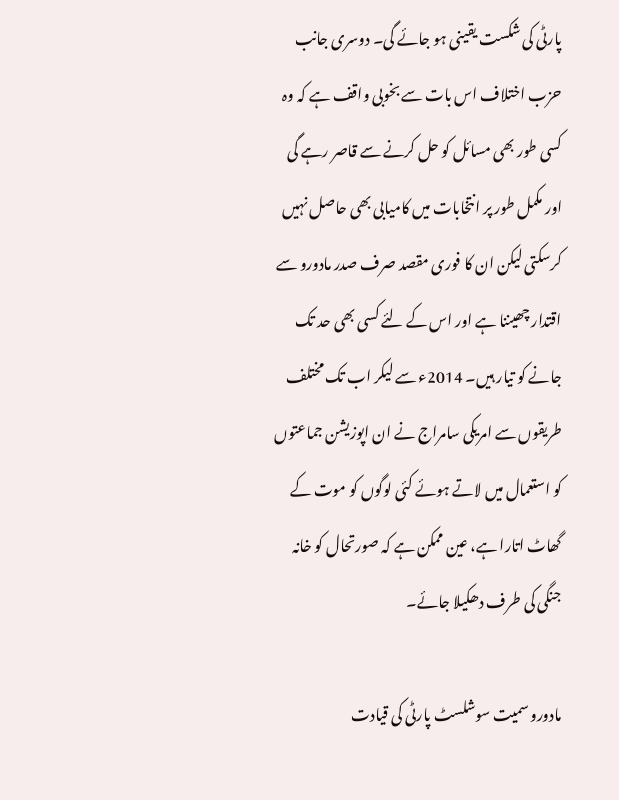پارٹی کی شکست یقینی ہو جائے گی۔ دوسری جانب حزب اختلاف اس بات سے بخوبی واقف ہے کہ وہ کسی طور بھی مسائل کو حل کرنے سے قاصر رہے گی اور مکمل طور پر انتخابات میں کامیابی بھی حاصل نہیں کرسکتی لیکن ان کا فوری مقصد صرف صدر مادورو سے اقتدار چھیننا ہے اور اس کے لئے کسی بھی حد تک جانے کو تیار ہیں۔ 2014ء سے لیکر اب تک مختلف طریقوں سے امریکی سامراج نے ان اپوزیشن جماعتوں کو استعمال میں لاتے ہوئے کئی لوگوں کو موت کے گھاٹ اتارا ہے، عین ممکن ہے کہ صورتحال کو خانہ جنگی کی طرف دھکیلا جائے۔

مادورو سمیت سوشلسٹ پارٹی کی قیادت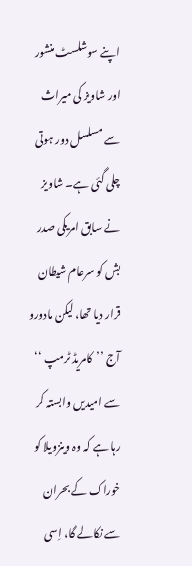اپنے سوشلسٹ منشور اور شاویز کی میراث سے مسلسل دور ہوتی چلی گئی ہے۔ شاویز نے سابق امریکی صدر بش کو سرعام شیطان قرار دیا تھا، لیکن مادورو آج ’’کامریڈ ٹرمپ ‘‘ سے امیدیں وابستہ کر رہا ہے کہ وہ وینزویلا کو خوراک کے بحران سے نکالے گا، اِسی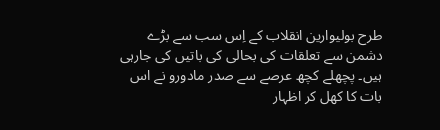طرح بولیوارین انقلاب کے اِس سب سے بڑے دشمن سے تعلقات کی بحالی کی باتیں کی جارہی ہیں۔ پچھلے کچھ عرصے سے صدر مادورو نے اس بات کا کھل کر اظہار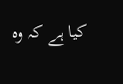کیا ہے کہ وہ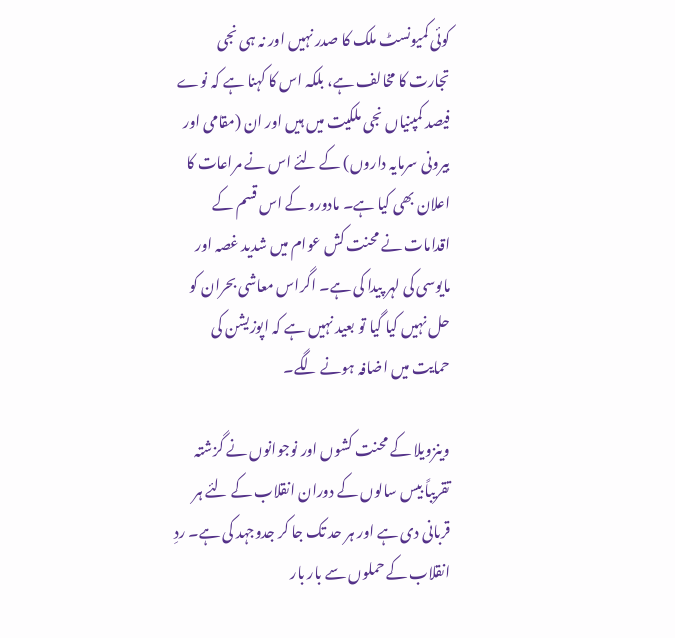کوئی کمیونسٹ ملک کا صدر نہیں اور نہ ہی نجی تجارت کا مخالف ہے، بلکہ اس کا کہنا ہے کہ نوے فیصد کمپنیاں نجی ملکیت میں ہیں اور ان (مقامی اور بیرونی سرمایہ داروں) کے لئے اس نے مراعات کا اعلان بھی کیا ہے۔ مادورو کے اس قسم کے اقدامات نے محنت کش عوام میں شدید غصہ اور مایوسی کی لہر پیدا کی ہے۔ اگراس معاشی بحران کو حل نہیں کیا گیا تو بعید نہیں ہے کہ اپوزیشن کی حمایت میں اضافہ ہونے لگے۔

وینزویلا کے محنت کشوں اور نوجوانوں نے گزشتہ تقریباً بیس سالوں کے دوران انقلاب کے لئے ہر قربانی دی ہے اور ہر حد تک جا کر جدوجہد کی ہے۔ ردِ انقلاب کے حملوں سے بار بار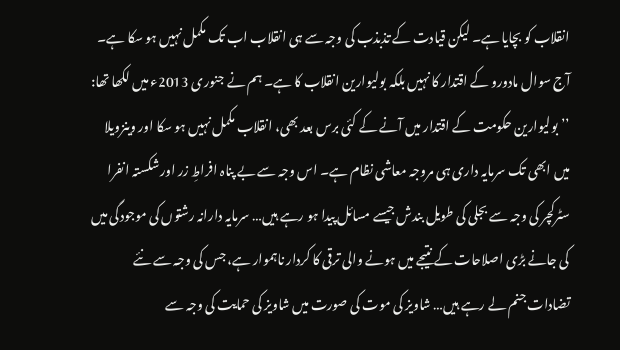انقلاب کو بچایا ہے۔ لیکن قیادت کے تذبذب کی وجہ سے ہی انقلاب اب تک مکمل نہیں ہو سکا ہے۔ آج سوال مادورو کے اقتدار کا نہیں بلکہ بولیوارین انقلاب کا ہے۔ ہم نے جنوری 2013ء میں لکھا تھا: ’’بولیوارین حکومت کے اقتدار میں آنے کے کئی برس بعد بھی، انقلاب مکمل نہیں ہو سکا اور وینزویلا میں ابھی تک سرمایہ داری ہی مروجہ معاشی نظام ہے۔ اس وجہ سے بے پناہ افراطِ زر اور شکستہ انفرا سٹرکچر کی وجہ سے بجلی کی طویل بندش جیسے مسائل پیدا ہو رہے ہیں… سرمایہ دارانہ رشتوں کی موجودگی میں کی جانے بڑی اصلاحات کے نتیجے میں ہونے والی ترقی کا کردار ناہموار ہے، جس کی وجہ سے نئے تضادات جنم لے رہے ہیں… شاویز کی موت کی صورت میں شاویز کی حمایت کی وجہ سے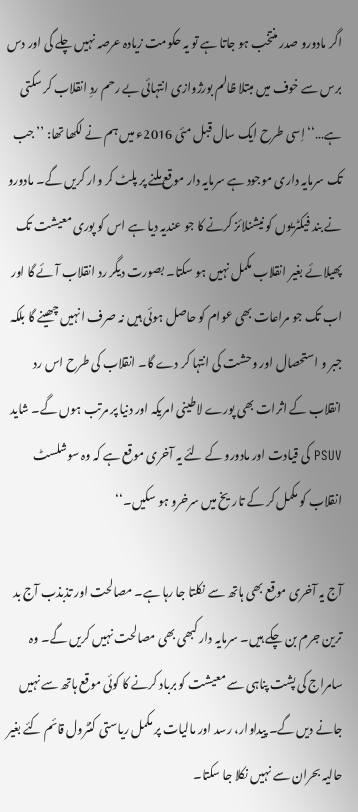اگر مادورو صدر منتخب ہو جاتا ہے تو یہ حکومت زیادہ عرصہ نہیں چلے گی اور دس برس سے خوف میں مبتلا ظالم بورژوازی انتہائی بے رحم ردِ انقلاب کر سکتی ہے…‘‘ اِسی طرح ایک سال قبل مئی 2016ء میں ہم نے لکھا تھا: ’’جب تک سرمایہ داری موجود ہے سرمایہ دار موقع ملنے پر پلٹ کر وار کریں گے۔ مادورو نے بند فیکٹریوں کو نیشنلائز کرنے کا جو عندیہ دیا ہے اس کو پوری معیشت تک پھیلائے بغیر انقلاب مکمل نہیں ہو سکتا۔ بصورت دیگر رد انقلاب آئے گا اور اب تک جو مراعات بھی عوام کو حاصل ہوئی ہیں نہ صرف انہیں چھینے گا بلکہ جبر و استحصال اور وحشت کی انتہا کر دے گا۔ انقلاب کی طرح اس رد انقلاب کے اثرات بھی پورے لاطینی امریکہ اور دنیا پر مرتب ہوں گے۔ شاید PSUV کی قیادت اور مادورو کے لئے یہ آخری موقع ہے کہ وہ سوشلسٹ انقلاب کو مکمل کر کے تاریخ میں سرخرو ہو سکیں۔‘‘

آج یہ آخری موقع بھی ہاتھ سے نکلتا جا رہا ہے۔ مصالحت اور تذبذب آج بد ترین جرم بن چکے ہیں۔ سرمایہ دار کبھی بھی مصالحت نہیں کریں گے۔ وہ سامراج کی پشت پناہی سے معیشت کو برباد کرنے کا کوئی موقع ہاتھ سے نہیں جانے دیں گے۔ پیداوار، رسد اور مالیات پر مکمل ریاستی کنٹرول قائم کئے بغیر حالیہ بحران سے نہیں نکلا جا سکتا۔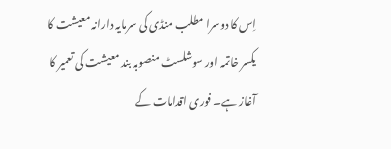اِس کا دوسرا مطلب منڈی کی سرمایہ دارانہ معیشت کا یکسر خاتمہ اور سوشلسٹ منصوبہ بند معیشت کی تعمیر کا آغاز ہے۔ فوری اقدامات کے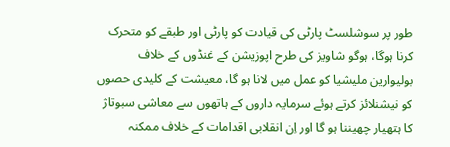طور پر سوشلسٹ پارٹی کی قیادت کو پارٹی اور طبقے کو متحرک کرنا ہوگا، ہوگو شاویز کی طرح اپوزیشن کے غنڈوں کے خلاف بولیوارین ملیشیا کو عمل میں لانا ہو گا، معیشت کے کلیدی حصوں کو نیشنلائز کرتے ہوئے سرمایہ داروں کے ہاتھوں سے معاشی سبوتاژ کا ہتھیار چھیننا ہو گا اور اِن انقلابی اقدامات کے خلاف ممکنہ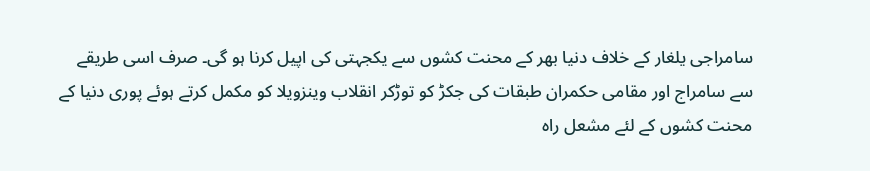سامراجی یلغار کے خلاف دنیا بھر کے محنت کشوں سے یکجہتی کی اپیل کرنا ہو گی۔ صرف اسی طریقے سے سامراج اور مقامی حکمران طبقات کی جکڑ کو توڑکر انقلاب وینزویلا کو مکمل کرتے ہوئے پوری دنیا کے محنت کشوں کے لئے مشعل راہ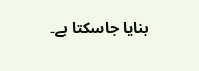بنایا جاسکتا ہے۔